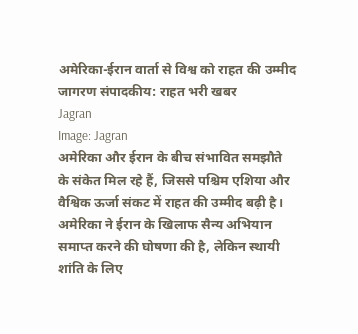अमेरिका-ईरान वार्ता से विश्व को राहत की उम्मीद
जागरण संपादकीय: राहत भरी खबर
Jagran
Image: Jagran
अमेरिका और ईरान के बीच संभावित समझौते के संकेत मिल रहे हैं, जिससे पश्चिम एशिया और वैश्विक ऊर्जा संकट में राहत की उम्मीद बढ़ी है। अमेरिका ने ईरान के खिलाफ सैन्य अभियान समाप्त करने की घोषणा की है, लेकिन स्थायी शांति के लिए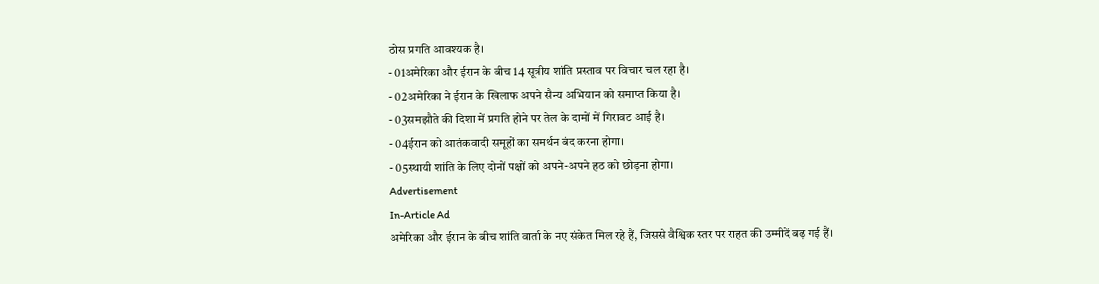ठोस प्रगति आवश्यक है।
- 01अमेरिका और ईरान के बीच 14 सूत्रीय शांति प्रस्ताव पर विचार चल रहा है।
- 02अमेरिका ने ईरान के खिलाफ अपने सैन्य अभियान को समाप्त किया है।
- 03समझौते की दिशा में प्रगति होने पर तेल के दामों में गिरावट आई है।
- 04ईरान को आतंकवादी समूहों का समर्थन बंद करना होगा।
- 05स्थायी शांति के लिए दोनों पक्षों को अपने-अपने हठ को छोड़ना होगा।
Advertisement
In-Article Ad
अमेरिका और ईरान के बीच शांति वार्ता के नए संकेत मिल रहे हैं, जिससे वैश्विक स्तर पर राहत की उम्मीदें बढ़ गई हैं।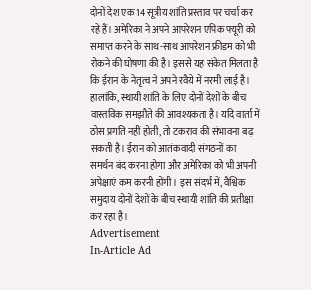दोनों देश एक 14 सूत्रीय शांति प्रस्ताव पर चर्चा कर रहे हैं। अमेरिका ने अपने आपरेशन एपिक फ्यूरी को समाप्त करने के साथ-साथ आपरेशन फ्रीडम को भी रोकने की घोषणा की है। इससे यह संकेत मिलता है कि ईरान के नेतृत्व ने अपने रवैये में नरमी लाई है। हालांकि, स्थायी शांति के लिए दोनों देशों के बीच वास्तविक समझौते की आवश्यकता है। यदि वार्ता में ठोस प्रगति नहीं होती, तो टकराव की संभावना बढ़ सकती है। ईरान को आतंकवादी संगठनों का समर्थन बंद करना होगा और अमेरिका को भी अपनी अपेक्षाएं कम करनी होंगी। इस संदर्भ में, वैश्विक समुदाय दोनों देशों के बीच स्थायी शांति की प्रतीक्षा कर रहा है।
Advertisement
In-Article Ad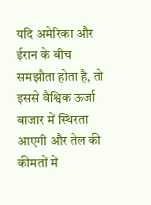यदि अमेरिका और ईरान के बीच समझौता होता है, तो इससे वैश्विक ऊर्जा बाजार में स्थिरता आएगी और तेल की कीमतों में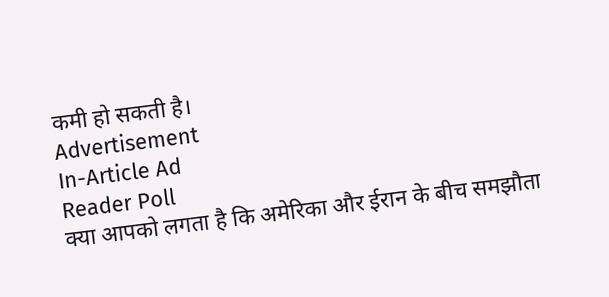कमी हो सकती है।
Advertisement
In-Article Ad
Reader Poll
क्या आपको लगता है कि अमेरिका और ईरान के बीच समझौता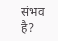संभव है?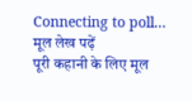Connecting to poll...
मूल लेख पढ़ें
पूरी कहानी के लिए मूल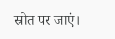स्रोत पर जाएं।